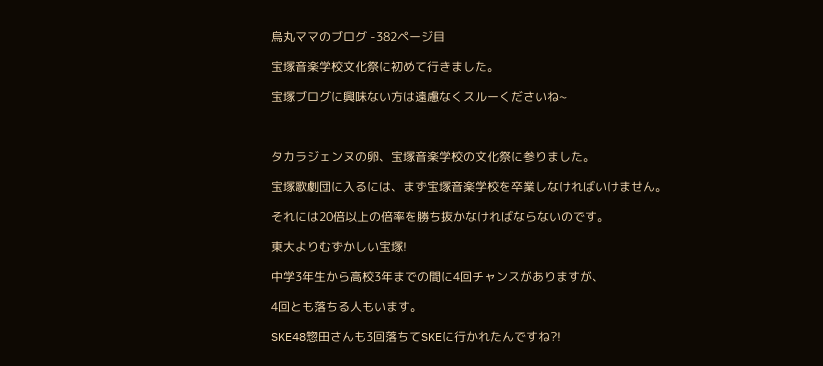烏丸ママのブログ -382ページ目

宝塚音楽学校文化祭に初めて行きました。

宝塚ブログに興味ない方は遠慮なくスルーくださいね~



タカラジェンヌの卵、宝塚音楽学校の文化祭に参りました。

宝塚歌劇団に入るには、まず宝塚音楽学校を卒業しなければいけません。

それには20倍以上の倍率を勝ち抜かなければならないのです。

東大よりむずかしい宝塚!

中学3年生から高校3年までの間に4回チャンスがありますが、

4回とも落ちる人もいます。

SKE48惣田さんも3回落ちてSKEに行かれたんですね?!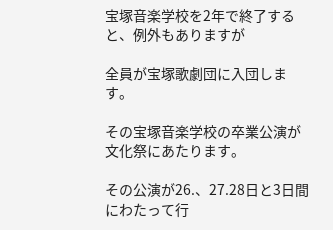宝塚音楽学校を2年で終了すると、例外もありますが

全員が宝塚歌劇団に入団します。

その宝塚音楽学校の卒業公演が文化祭にあたります。

その公演が26.、27.28日と3日間にわたって行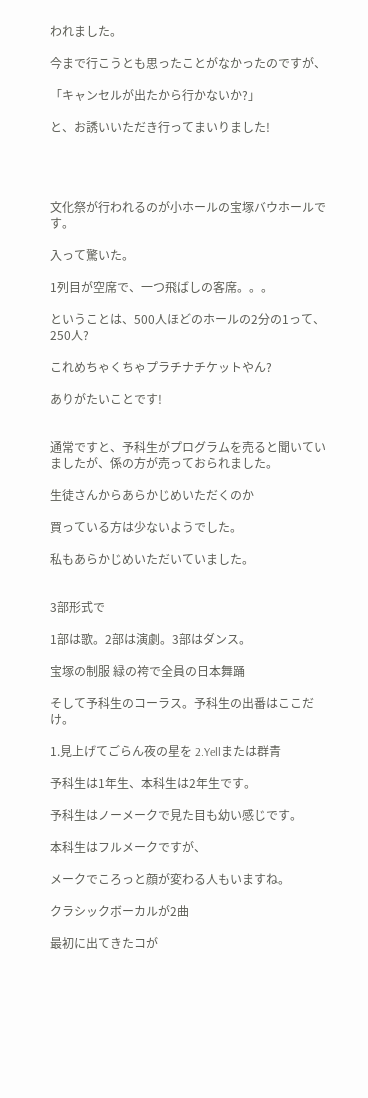われました。

今まで行こうとも思ったことがなかったのですが、

「キャンセルが出たから行かないか?」

と、お誘いいただき行ってまいりました!




文化祭が行われるのが小ホールの宝塚バウホールです。

入って驚いた。

1列目が空席で、一つ飛ばしの客席。。。

ということは、500人ほどのホールの2分の1って、250人?

これめちゃくちゃプラチナチケットやん?

ありがたいことです!


通常ですと、予科生がプログラムを売ると聞いていましたが、係の方が売っておられました。

生徒さんからあらかじめいただくのか

買っている方は少ないようでした。

私もあらかじめいただいていました。


3部形式で

1部は歌。2部は演劇。3部はダンス。

宝塚の制服 緑の袴で全員の日本舞踊

そして予科生のコーラス。予科生の出番はここだけ。

1.見上げてごらん夜の星を 2.Yellまたは群青

予科生は1年生、本科生は2年生です。

予科生はノーメークで見た目も幼い感じです。

本科生はフルメークですが、

メークでころっと顔が変わる人もいますね。

クラシックボーカルが2曲

最初に出てきたコが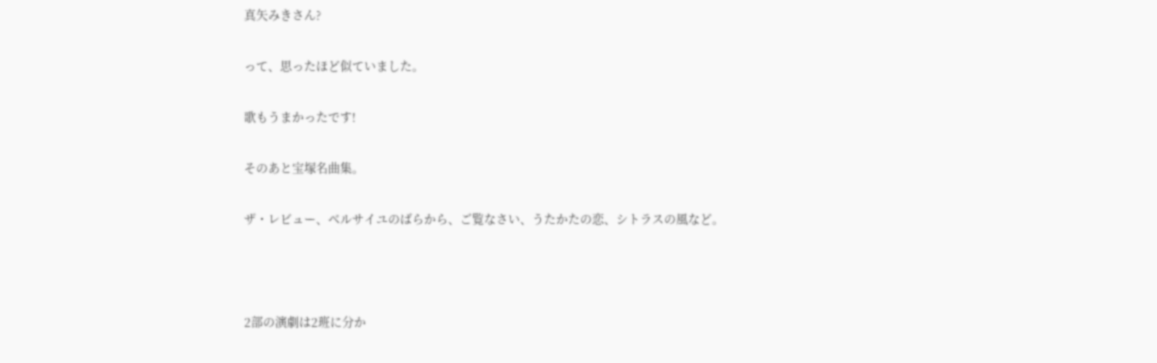真矢みきさん?

って、思ったほど似ていました。

歌もうまかったです!

そのあと宝塚名曲集。

ザ・レビュー、ベルサイユのばらから、ご覧なさい、うたかたの恋、シトラスの風など。



2部の演劇は2班に分か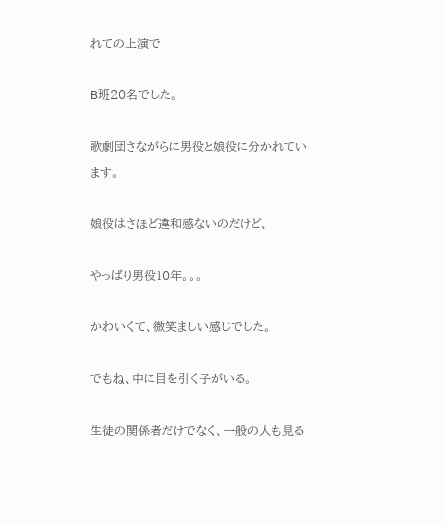れての上演で

B班20名でした。

歌劇団さながらに男役と娘役に分かれています。

娘役はさほど違和感ないのだけど、

やっぱり男役10年。。。

かわいくて、微笑ましい感じでした。

でもね、中に目を引く子がいる。

生徒の関係者だけでなく、一般の人も見る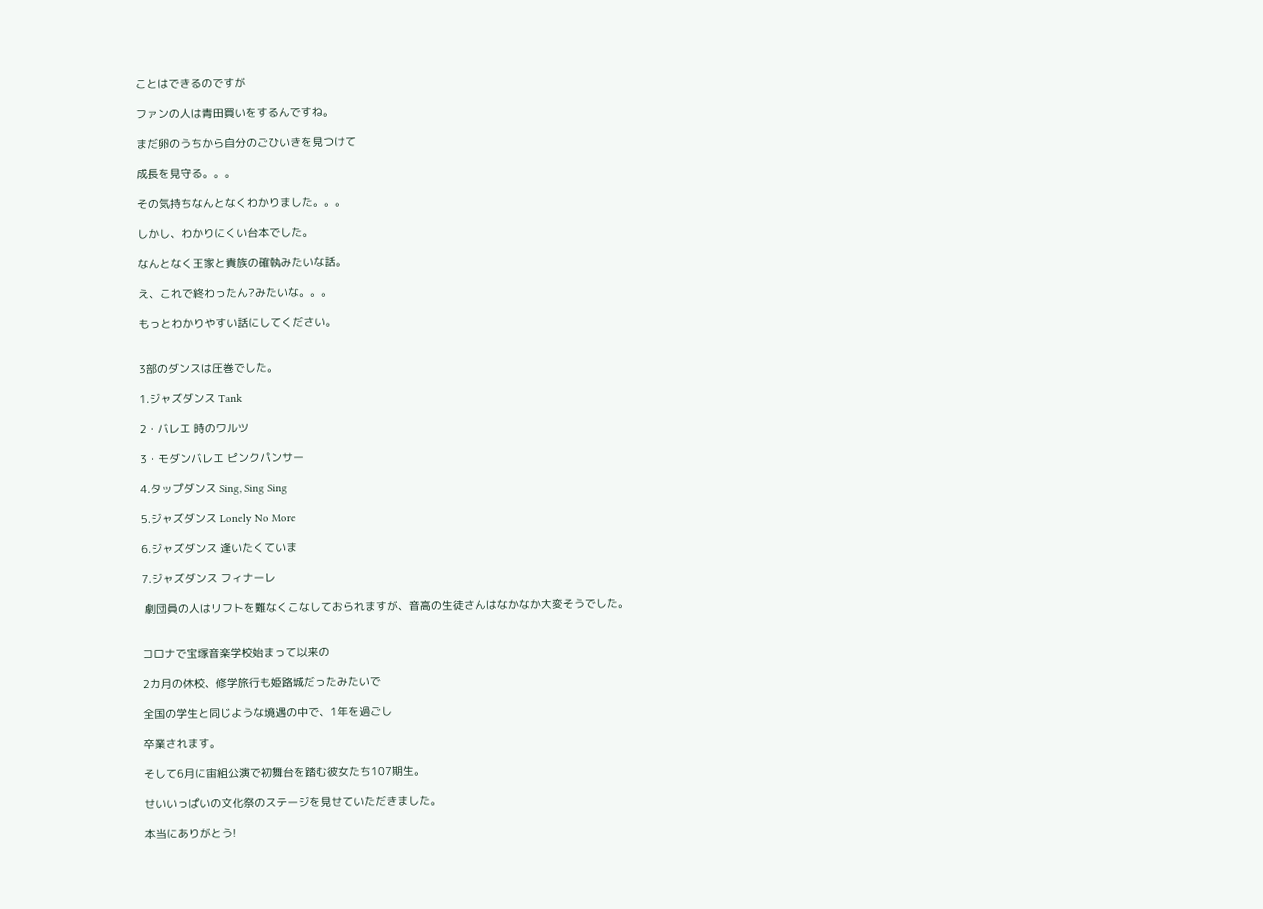ことはできるのですが

ファンの人は青田買いをするんですね。

まだ卵のうちから自分のごひいきを見つけて

成長を見守る。。。

その気持ちなんとなくわかりました。。。

しかし、わかりにくい台本でした。

なんとなく王家と貴族の確執みたいな話。

え、これで終わったん?みたいな。。。

もっとわかりやすい話にしてください。


3部のダンスは圧巻でした。

1.ジャズダンス Tank

2・バレエ 時のワルツ

3・モダンバレエ ピンクパンサー

4.タップダンス Sing, Sing Sing

5.ジャズダンス Lonely No More

6.ジャズダンス 逢いたくていま

7.ジャズダンス フィナーレ

 劇団員の人はリフトを難なくこなしておられますが、音高の生徒さんはなかなか大変そうでした。


コロナで宝塚音楽学校始まって以来の

2カ月の休校、修学旅行も姫路城だったみたいで

全国の学生と同じような境遇の中で、1年を過ごし

卒業されます。

そして6月に宙組公演で初舞台を踏む彼女たち107期生。

せいいっぱいの文化祭のステージを見せていただきました。

本当にありがとう!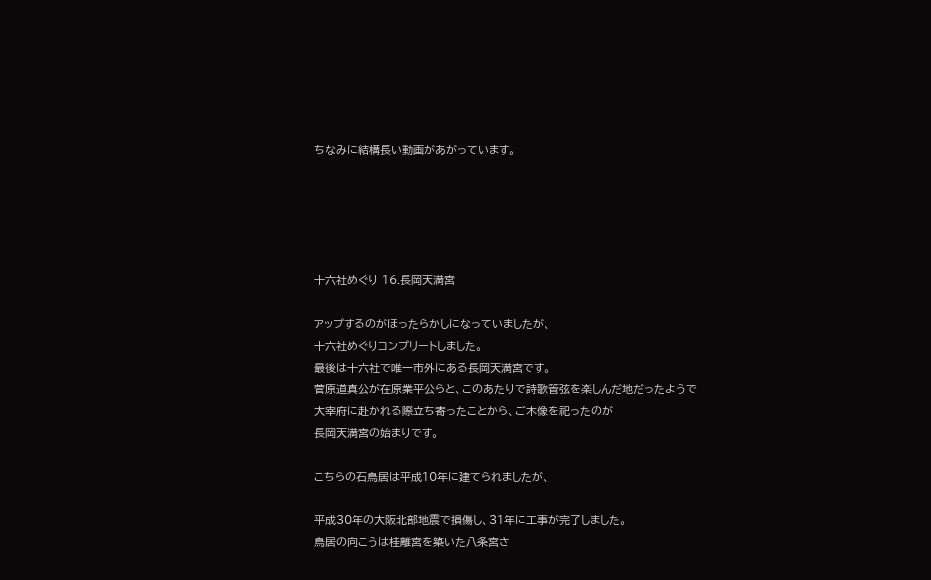ちなみに結構長い動画があがっています。





十六社めぐり 16.長岡天満宮

アップするのがほったらかしになっていましたが、
十六社めぐりコンプリートしました。
最後は十六社で唯一市外にある長岡天満宮です。
菅原道真公が在原業平公らと、このあたりで詩歌管弦を楽しんだ地だったようで
大宰府に赴かれる際立ち寄ったことから、ご木像を祀ったのが
長岡天満宮の始まりです。

こちらの石鳥居は平成10年に建てられましたが、

平成30年の大阪北部地震で損傷し、31年に工事が完了しました。
鳥居の向こうは桂離宮を築いた八条宮さ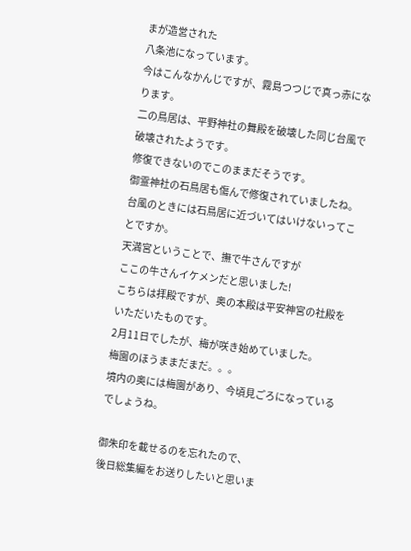まが造営された
八条池になっています。
今はこんなかんじですが、霧島つつじで真っ赤になります。
二の鳥居は、平野神社の舞殿を破壊した同じ台風で破壊されたようです。
修復できないのでこのままだそうです。
御霊神社の石鳥居も傷んで修復されていましたね。
台風のときには石鳥居に近づいてはいけないってことですか。
天満宮ということで、撫で牛さんですが
ここの牛さんイケメンだと思いました!
こちらは拝殿ですが、奥の本殿は平安神宮の社殿をいただいたものです。
2月11日でしたが、梅が咲き始めていました。
梅園のほうままだまだ。。。
境内の奥には梅園があり、今頃見ごろになっているでしょうね。

御朱印を載せるのを忘れたので、
後日総集編をお送りしたいと思いま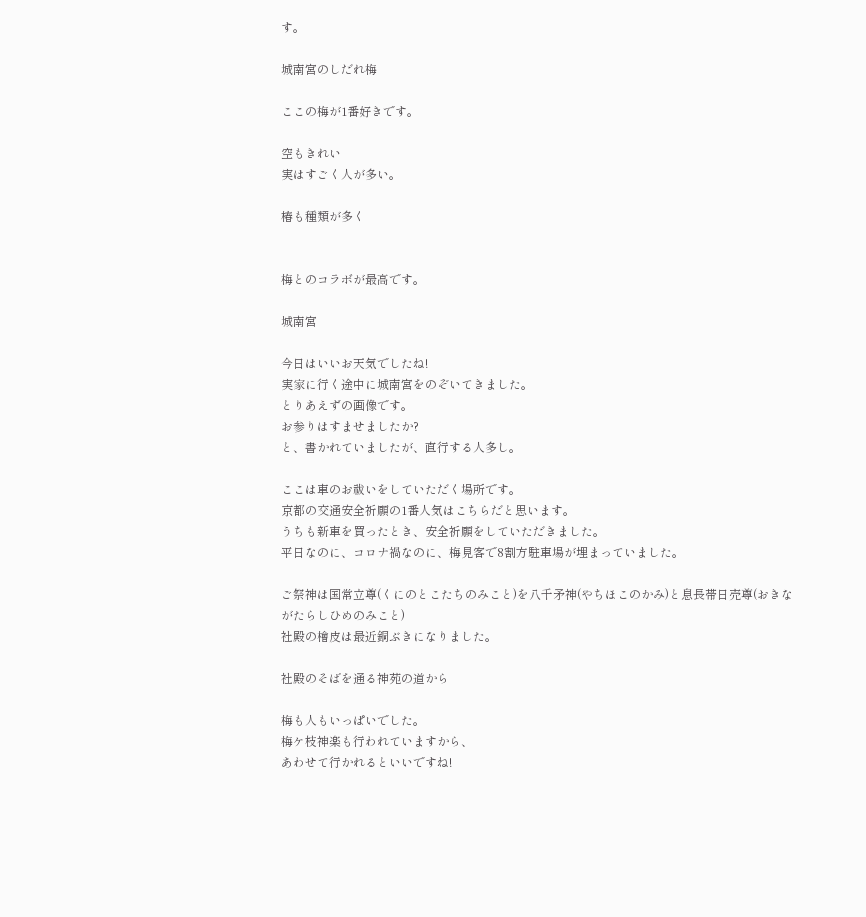す。

城南宮のしだれ梅

ここの梅が1番好きです。

空もきれい
実はすごく人が多い。

椿も種類が多く


梅とのコラボが最高です。

城南宮

今日はいいお天気でしたね!
実家に行く途中に城南宮をのぞいてきました。
とりあえずの画像です。
お参りはすませましたか?
と、書かれていましたが、直行する人多し。

ここは車のお祓いをしていただく場所です。
京都の交通安全祈願の1番人気はこちらだと思います。
うちも新車を買ったとき、安全祈願をしていただきました。
平日なのに、コロナ禍なのに、梅見客で8割方駐車場が埋まっていました。

ご祭神は国常立尊(くにのとこたちのみこと)を八千矛神(やちほこのかみ)と息長帯日売尊(おきながたらしひめのみこと)
社殿の檜皮は最近銅ぶきになりました。

社殿のそばを通る神苑の道から

梅も人もいっぱいでした。
梅ケ枝神楽も行われていますから、
あわせて行かれるといいですね!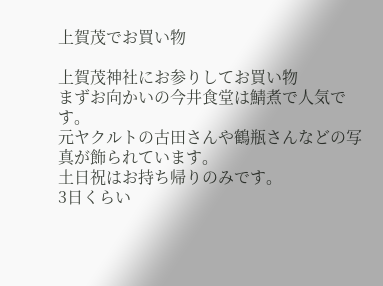上賀茂でお買い物

上賀茂神社にお参りしてお買い物
まずお向かいの今井食堂は鯖煮で人気です。
元ヤクルトの古田さんや鶴瓶さんなどの写真が飾られています。
土日祝はお持ち帰りのみです。
3日くらい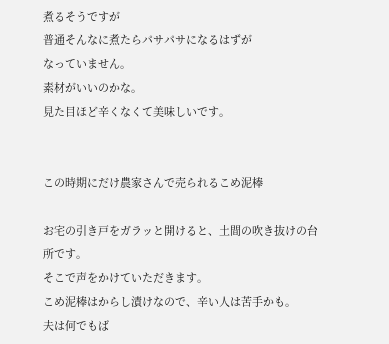煮るそうですが
普通そんなに煮たらパサパサになるはずが
なっていません。
素材がいいのかな。
見た目ほど辛くなくて美味しいです。


この時期にだけ農家さんで売られるこめ泥棒

お宅の引き戸をガラッと開けると、土間の吹き抜けの台所です。
そこで声をかけていただきます。
こめ泥棒はからし漬けなので、辛い人は苦手かも。
夫は何でもば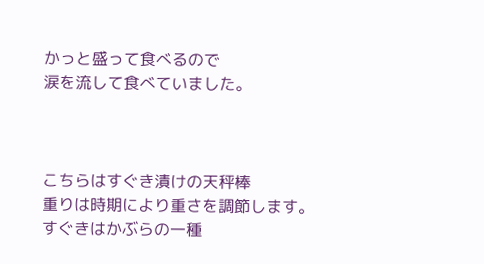かっと盛って食べるので
涙を流して食べていました。



こちらはすぐき漬けの天秤棒
重りは時期により重さを調節します。
すぐきはかぶらの一種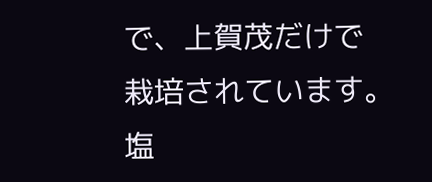で、上賀茂だけで
栽培されています。
塩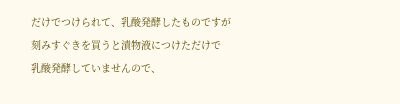だけでつけられて、乳酸発酵したものですが
刻みすぐきを買うと漬物液につけただけで
乳酸発酵していませんので、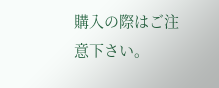購入の際はご注意下さい。